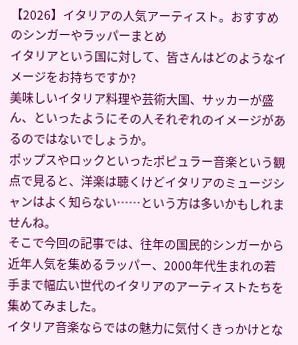【2026】イタリアの人気アーティスト。おすすめのシンガーやラッパーまとめ
イタリアという国に対して、皆さんはどのようなイメージをお持ちですか?
美味しいイタリア料理や芸術大国、サッカーが盛ん、といったようにその人それぞれのイメージがあるのではないでしょうか。
ポップスやロックといったポピュラー音楽という観点で見ると、洋楽は聴くけどイタリアのミュージシャンはよく知らない……という方は多いかもしれませんね。
そこで今回の記事では、往年の国民的シンガーから近年人気を集めるラッパー、2000年代生まれの若手まで幅広い世代のイタリアのアーティストたちを集めてみました。
イタリア音楽ならではの魅力に気付くきっかけとな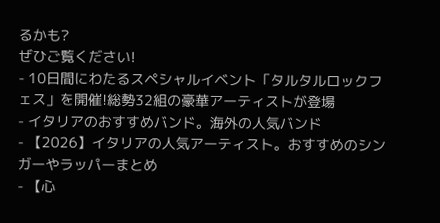るかも?
ぜひご覧ください!
- 10日間にわたるスペシャルイベント「タルタルロックフェス」を開催!総勢32組の豪華アーティストが登場
- イタリアのおすすめバンド。海外の人気バンド
- 【2026】イタリアの人気アーティスト。おすすめのシンガーやラッパーまとめ
- 【心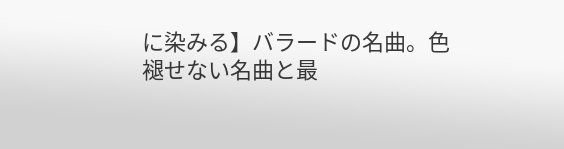に染みる】バラードの名曲。色褪せない名曲と最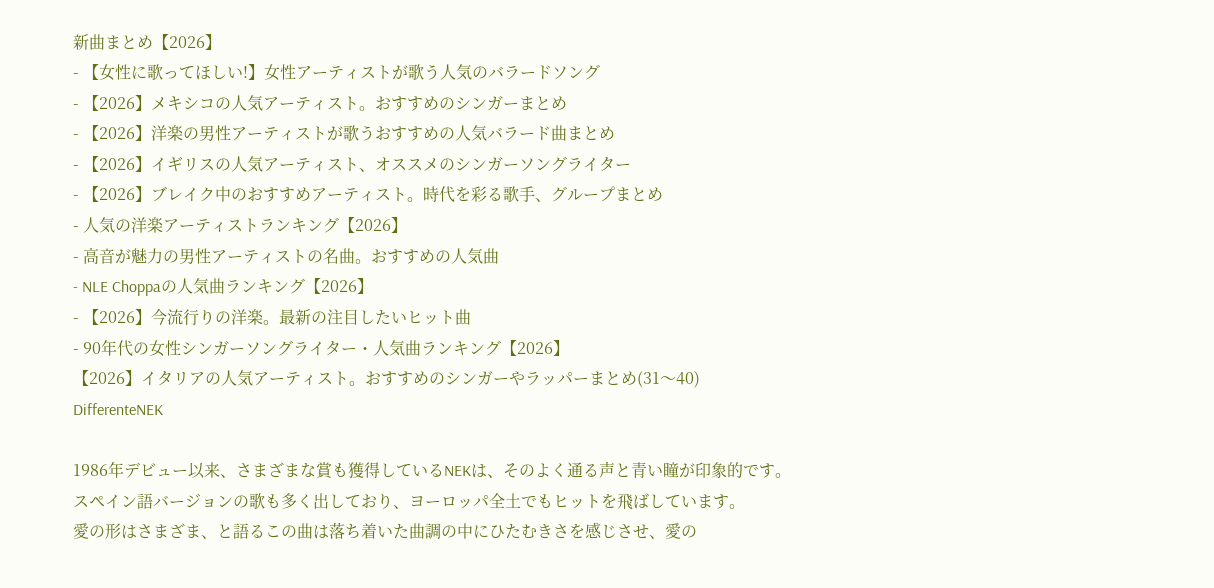新曲まとめ【2026】
- 【女性に歌ってほしい!】女性アーティストが歌う人気のバラードソング
- 【2026】メキシコの人気アーティスト。おすすめのシンガーまとめ
- 【2026】洋楽の男性アーティストが歌うおすすめの人気バラード曲まとめ
- 【2026】イギリスの人気アーティスト、オススメのシンガーソングライター
- 【2026】ブレイク中のおすすめアーティスト。時代を彩る歌手、グループまとめ
- 人気の洋楽アーティストランキング【2026】
- 高音が魅力の男性アーティストの名曲。おすすめの人気曲
- NLE Choppaの人気曲ランキング【2026】
- 【2026】今流行りの洋楽。最新の注目したいヒット曲
- 90年代の女性シンガーソングライター・人気曲ランキング【2026】
【2026】イタリアの人気アーティスト。おすすめのシンガーやラッパーまとめ(31〜40)
DifferenteNEK

1986年デビュー以来、さまざまな賞も獲得しているNEKは、そのよく通る声と青い瞳が印象的です。
スペイン語バージョンの歌も多く出しており、ヨーロッパ全土でもヒットを飛ばしています。
愛の形はさまざま、と語るこの曲は落ち着いた曲調の中にひたむきさを感じさせ、愛の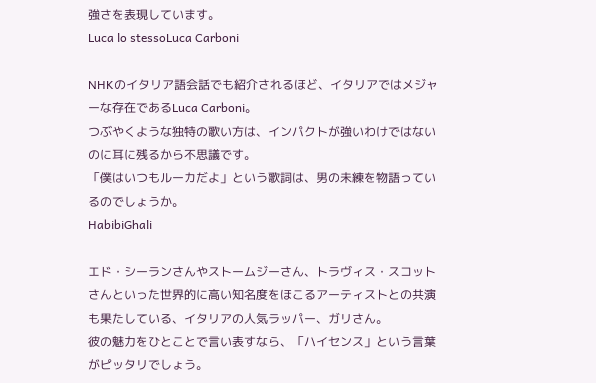強さを表現しています。
Luca lo stessoLuca Carboni

NHKのイタリア語会話でも紹介されるほど、イタリアではメジャーな存在であるLuca Carboni。
つぶやくような独特の歌い方は、インパクトが強いわけではないのに耳に残るから不思議です。
「僕はいつもルーカだよ」という歌詞は、男の未練を物語っているのでしょうか。
HabibiGhali

エド・シーランさんやストームジーさん、トラヴィス・スコットさんといった世界的に高い知名度をほこるアーティストとの共演も果たしている、イタリアの人気ラッパー、ガリさん。
彼の魅力をひとことで言い表すなら、「ハイセンス」という言葉がピッタリでしょう。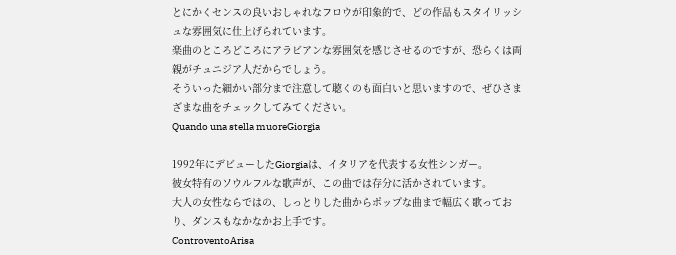とにかくセンスの良いおしゃれなフロウが印象的で、どの作品もスタイリッシュな雰囲気に仕上げられています。
楽曲のところどころにアラビアンな雰囲気を感じさせるのですが、恐らくは両親がチュニジア人だからでしょう。
そういった細かい部分まで注意して聴くのも面白いと思いますので、ぜひさまざまな曲をチェックしてみてください。
Quando una stella muoreGiorgia

1992年にデビューしたGiorgiaは、イタリアを代表する女性シンガー。
彼女特有のソウルフルな歌声が、この曲では存分に活かされています。
大人の女性ならではの、しっとりした曲からポップな曲まで幅広く歌っており、ダンスもなかなかお上手です。
ControventoArisa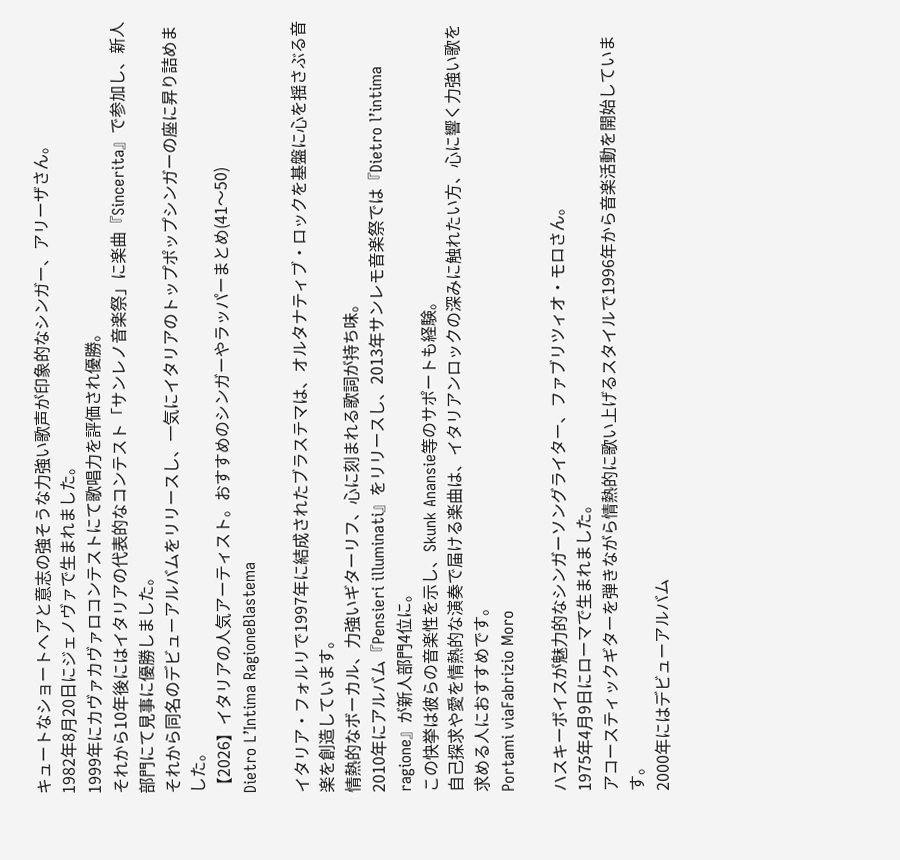キュートなショートヘアと意志の強そうな力強い歌声が印象的なシンガー、アリーザさん。
1982年8月20日にジェノヴァで生まれました。
1999年にカヴァカヴァロコンテストにて歌唱力を評価され優勝。
それから10年後にはイタリアの代表的なコンテスト「サンレノ音楽祭」に楽曲『Sincerita』で参加し、新人部門にて見事に優勝しました。
それから同名のデビューアルバムをリリースし、一気にイタリアのトップポップシンガーの座に昇り詰めました。
【2026】イタリアの人気アーティスト。おすすめのシンガーやラッパーまとめ(41〜50)
Dietro L’Intima RagioneBlastema

イタリア・フォルリで1997年に結成されたブラステマは、オルタナティブ・ロックを基盤に心を揺さぶる音楽を創造しています。
情熱的なボーカル、力強いギターリフ、心に刻まれる歌詞が持ち味。
2010年にアルバム『Pensieri illuminati』をリリースし、2013年サンレモ音楽祭では『Dietro l’intima ragione』が新人部門4位に。
この快挙は彼らの音楽性を示し、Skunk Anansie等のサポートも経験。
自己探求や愛を情熱的な演奏で届ける楽曲は、イタリアンロックの深みに触れたい方、心に響く力強い歌を求める人におすすめです。
Portami viaFabrizio Moro

ハスキーボイスが魅力的なシンガーソングライター、ファブリツィオ・モロさん。
1975年4月9日にローマで生まれました。
アコースティックギターを弾きながら情熱的に歌い上げるスタイルで1996年から音楽活動を開始しています。
2000年にはデビューアルバム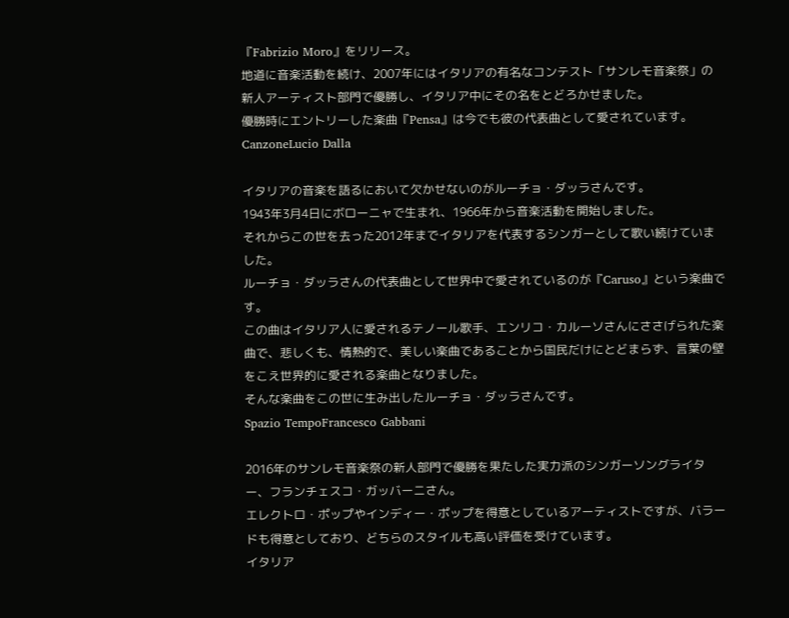『Fabrizio Moro』をリリース。
地道に音楽活動を続け、2007年にはイタリアの有名なコンテスト「サンレモ音楽祭」の新人アーティスト部門で優勝し、イタリア中にその名をとどろかせました。
優勝時にエントリーした楽曲『Pensa』は今でも彼の代表曲として愛されています。
CanzoneLucio Dalla

イタリアの音楽を語るにおいて欠かせないのがルーチョ・ダッラさんです。
1943年3月4日にボローニャで生まれ、1966年から音楽活動を開始しました。
それからこの世を去った2012年までイタリアを代表するシンガーとして歌い続けていました。
ルーチョ・ダッラさんの代表曲として世界中で愛されているのが『Caruso』という楽曲です。
この曲はイタリア人に愛されるテノール歌手、エンリコ・カルーソさんにささげられた楽曲で、悲しくも、情熱的で、美しい楽曲であることから国民だけにとどまらず、言葉の壁をこえ世界的に愛される楽曲となりました。
そんな楽曲をこの世に生み出したルーチョ・ダッラさんです。
Spazio TempoFrancesco Gabbani

2016年のサンレモ音楽祭の新人部門で優勝を果たした実力派のシンガーソングライター、フランチェスコ・ガッバーニさん。
エレクトロ・ポップやインディー・ポップを得意としているアーティストですが、バラードも得意としており、どちらのスタイルも高い評価を受けています。
イタリア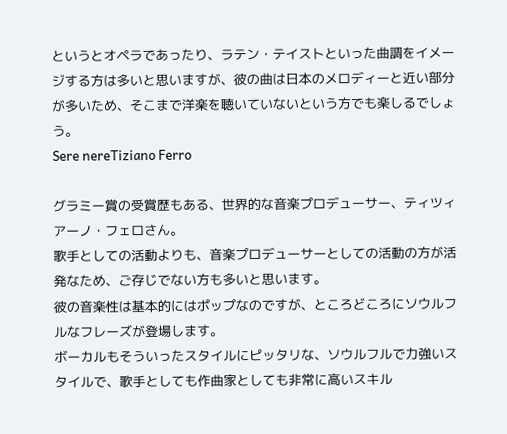というとオペラであったり、ラテン・テイストといった曲調をイメージする方は多いと思いますが、彼の曲は日本のメロディーと近い部分が多いため、そこまで洋楽を聴いていないという方でも楽しるでしょう。
Sere nereTiziano Ferro

グラミー賞の受賞歴もある、世界的な音楽プロデューサー、ティツィアーノ・フェロさん。
歌手としての活動よりも、音楽プロデューサーとしての活動の方が活発なため、ご存じでない方も多いと思います。
彼の音楽性は基本的にはポップなのですが、ところどころにソウルフルなフレーズが登場します。
ボーカルもそういったスタイルにピッタリな、ソウルフルで力強いスタイルで、歌手としても作曲家としても非常に高いスキル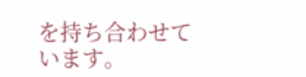を持ち合わせています。